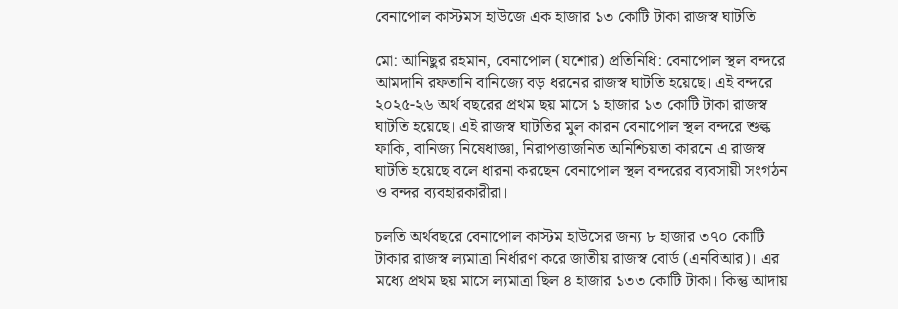বেনাপোল কাস্টমস হাউজে এক হাজার ১৩ কোটি টাকা রাজস্ব ঘাটতি

মো: আনিছুর রহমান, বেনাপোল (যশোর) প্রতিনিধি: বেনাপোল স্থল বন্দরে আমদানি রফতানি বানিজ্যে বড় ধরনের রাজস্ব ঘাটতি হয়েছে। এই বন্দরে ২০২৫-২৬ অর্থ বছরের প্রথম ছয় মাসে ১ হাজার ১৩ কোটি টাকা রাজস্ব ঘাটতি হয়েছে। এই রাজস্ব ঘাটতির মুল কারন বেনাপোল স্থল বন্দরে শুল্ক ফাকি, বানিজ্য নিষেধাজ্ঞা, নিরাপত্তাজনিত অনিশ্চিয়তা কারনে এ রাজস্ব ঘাটতি হয়েছে বলে ধারনা করছেন বেনাপোল স্থল বন্দরের ব্যবসায়ী সংগঠন ও বন্দর ব্যবহারকারীরা।

চলতি অর্থবছরে বেনাপোল কাস্টম হাউসের জন্য ৮ হাজার ৩৭০ কোটি টাকার রাজস্ব ল্যমাত্রা নির্ধারণ করে জাতীয় রাজস্ব বোর্ড (এনবিআর)। এর মধ্যে প্রথম ছয় মাসে ল্যমাত্রা ছিল ৪ হাজার ১৩৩ কোটি টাকা। কিন্তু আদায়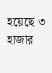হয়েছে ৩ হাজার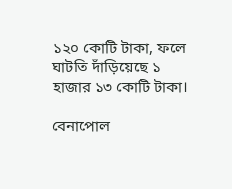১২০ কোটি টাকা, ফলে ঘাটতি দাঁড়িয়েছে ১ হাজার ১৩ কোটি টাকা।

বেনাপোল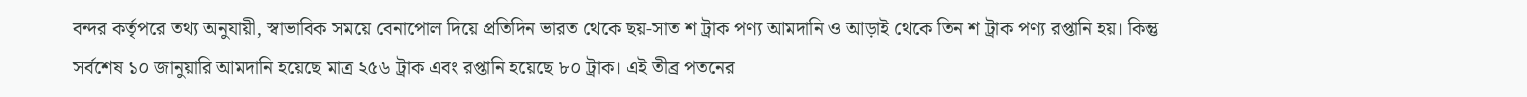বন্দর কর্তৃপরে তথ্য অনুযায়ী, স্বাভাবিক সময়ে বেনাপোল দিয়ে প্রতিদিন ভারত থেকে ছয়-সাত শ ট্রাক পণ্য আমদানি ও আড়াই থেকে তিন শ ট্রাক পণ্য রপ্তানি হয়। কিন্তু সর্বশেষ ১০ জানুয়ারি আমদানি হয়েছে মাত্র ২৫৬ ট্রাক এবং রপ্তানি হয়েছে ৮০ ট্রাক। এই তীব্র পতনের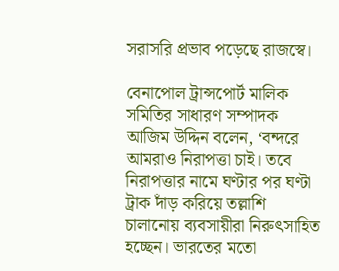সরাসরি প্রভাব পড়েছে রাজস্বে।

বেনাপোল ট্রান্সপোর্ট মালিক সমিতির সাধারণ সম্পাদক আজিম উদ্দিন বলেন, ‘বন্দরে আমরাও নিরাপত্তা চাই। তবে নিরাপত্তার নামে ঘণ্টার পর ঘণ্টা ট্রাক দাঁড় করিয়ে তল্লাশি চালানোয় ব্যবসায়ীরা নিরুৎসাহিত হচ্ছেন। ভারতের মতো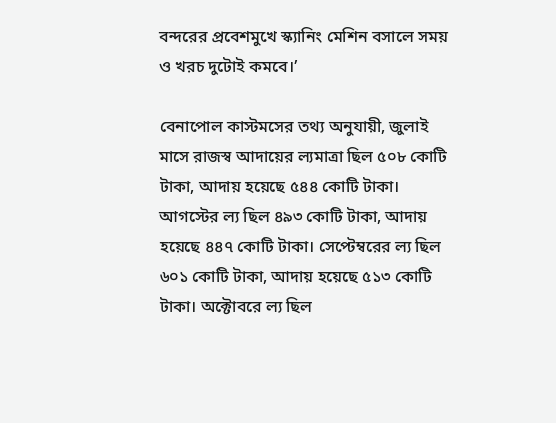বন্দরের প্রবেশমুখে স্ক্যানিং মেশিন বসালে সময় ও খরচ দুটোই কমবে।’

বেনাপোল কাস্টমসের তথ্য অনুযায়ী, জুলাই মাসে রাজস্ব আদায়ের ল্যমাত্রা ছিল ৫০৮ কোটি টাকা, আদায় হয়েছে ৫৪৪ কোটি টাকা। আগস্টের ল্য ছিল ৪৯৩ কোটি টাকা, আদায় হয়েছে ৪৪৭ কোটি টাকা। সেপ্টেম্বরের ল্য ছিল ৬০১ কোটি টাকা, আদায় হয়েছে ৫১৩ কোটি টাকা। অক্টোবরে ল্য ছিল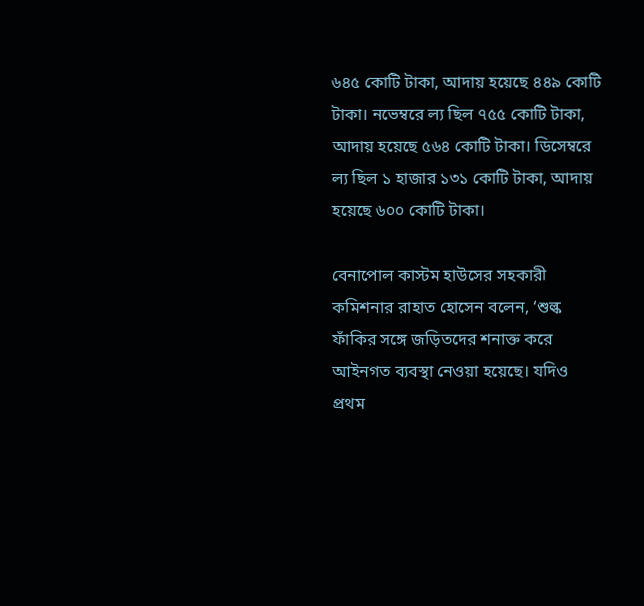৬৪৫ কোটি টাকা, আদায় হয়েছে ৪৪৯ কোটি টাকা। নভেম্বরে ল্য ছিল ৭৫৫ কোটি টাকা, আদায় হয়েছে ৫৬৪ কোটি টাকা। ডিসেম্বরে ল্য ছিল ১ হাজার ১৩১ কোটি টাকা, আদায় হয়েছে ৬০০ কোটি টাকা।

বেনাপোল কাস্টম হাউসের সহকারী কমিশনার রাহাত হোসেন বলেন, ‘শুল্ক ফাঁকির সঙ্গে জড়িতদের শনাক্ত করে আইনগত ব্যবস্থা নেওয়া হয়েছে। যদিও প্রথম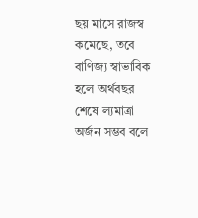ছয় মাসে রাজস্ব কমেছে, তবে বাণিজ্য স্বাভাবিক হলে অর্থবছর শেষে ল্যমাত্রা অর্জন সম্ভব বলে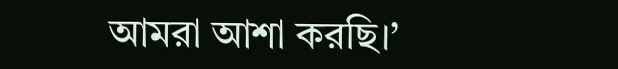আমরা আশা করছি।’